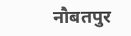नौबतपुर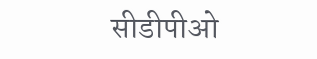सीडीपीओ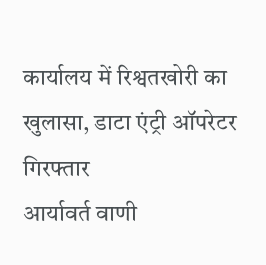कार्यालय में रिश्वतखोरी का खुलासा, डाटा एंट्री ऑपरेटर गिरफ्तार
आर्यावर्त वाणी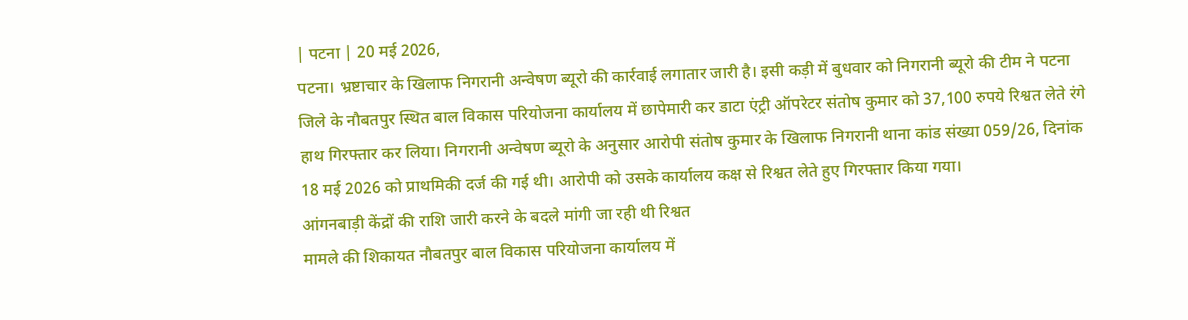| पटना | 20 मई 2026,
पटना। भ्रष्टाचार के खिलाफ निगरानी अन्वेषण ब्यूरो की कार्रवाई लगातार जारी है। इसी कड़ी में बुधवार को निगरानी ब्यूरो की टीम ने पटना जिले के नौबतपुर स्थित बाल विकास परियोजना कार्यालय में छापेमारी कर डाटा एंट्री ऑपरेटर संतोष कुमार को 37,100 रुपये रिश्वत लेते रंगे हाथ गिरफ्तार कर लिया। निगरानी अन्वेषण ब्यूरो के अनुसार आरोपी संतोष कुमार के खिलाफ निगरानी थाना कांड संख्या 059/26, दिनांक 18 मई 2026 को प्राथमिकी दर्ज की गई थी। आरोपी को उसके कार्यालय कक्ष से रिश्वत लेते हुए गिरफ्तार किया गया।
आंगनबाड़ी केंद्रों की राशि जारी करने के बदले मांगी जा रही थी रिश्वत
मामले की शिकायत नौबतपुर बाल विकास परियोजना कार्यालय में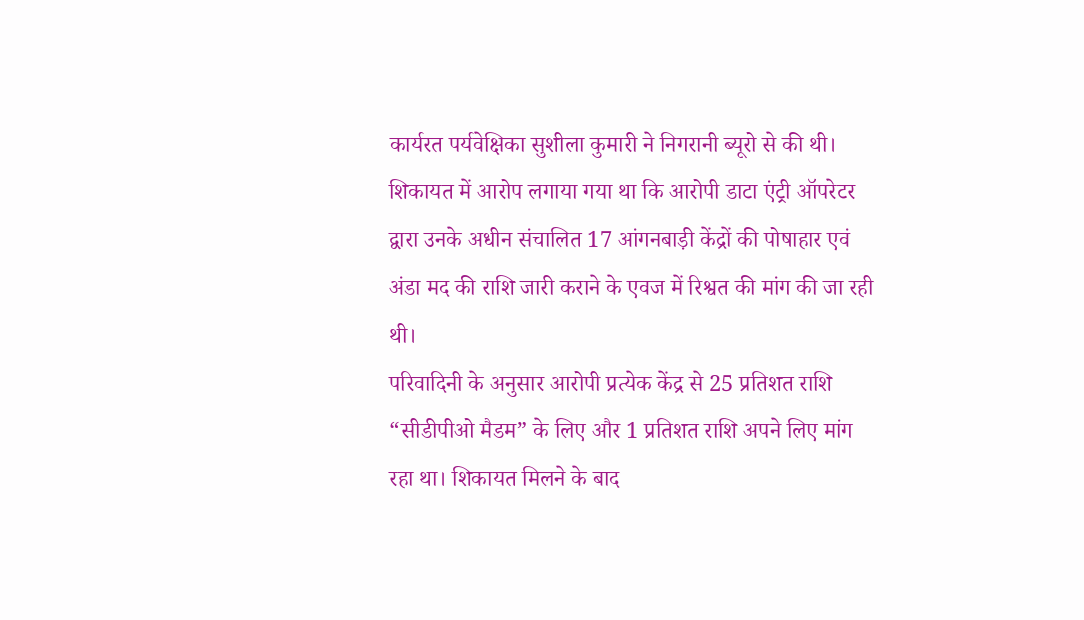कार्यरत पर्यवेक्षिका सुशीला कुमारी ने निगरानी ब्यूरो से की थी। शिकायत में आरोप लगाया गया था कि आरोपी डाटा एंट्री ऑपरेटर द्वारा उनके अधीन संचालित 17 आंगनबाड़ी केंद्रों की पोषाहार एवं अंडा मद की राशि जारी कराने के एवज में रिश्वत की मांग की जा रही थी।
परिवादिनी के अनुसार आरोपी प्रत्येक केंद्र से 25 प्रतिशत राशि “सीडीपीओ मैडम” के लिए और 1 प्रतिशत राशि अपने लिए मांग रहा था। शिकायत मिलने के बाद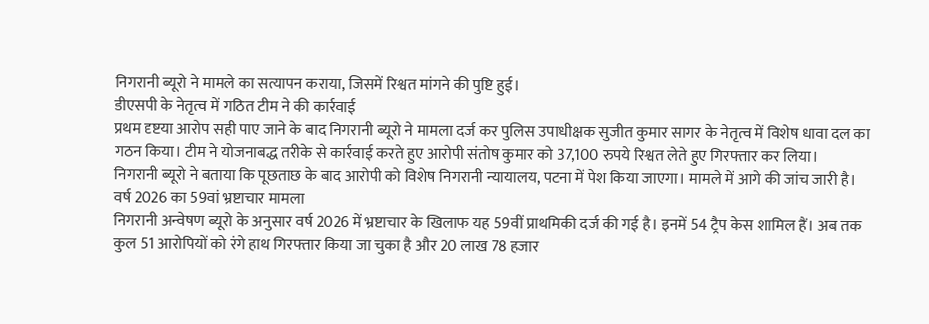निगरानी ब्यूरो ने मामले का सत्यापन कराया, जिसमें रिश्वत मांगने की पुष्टि हुई।
डीएसपी के नेतृत्व में गठित टीम ने की कार्रवाई
प्रथम दृष्टया आरोप सही पाए जाने के बाद निगरानी ब्यूरो ने मामला दर्ज कर पुलिस उपाधीक्षक सुजीत कुमार सागर के नेतृत्व में विशेष धावा दल का गठन किया। टीम ने योजनाबद्ध तरीके से कार्रवाई करते हुए आरोपी संतोष कुमार को 37,100 रुपये रिश्वत लेते हुए गिरफ्तार कर लिया।
निगरानी ब्यूरो ने बताया कि पूछताछ के बाद आरोपी को विशेष निगरानी न्यायालय, पटना में पेश किया जाएगा। मामले में आगे की जांच जारी है।
वर्ष 2026 का 59वां भ्रष्टाचार मामला
निगरानी अन्वेषण ब्यूरो के अनुसार वर्ष 2026 में भ्रष्टाचार के खिलाफ यह 59वीं प्राथमिकी दर्ज की गई है। इनमें 54 ट्रैप केस शामिल हैं। अब तक कुल 51 आरोपियों को रंगे हाथ गिरफ्तार किया जा चुका है और 20 लाख 78 हजार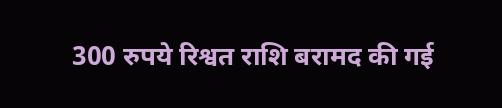300 रुपये रिश्वत राशि बरामद की गई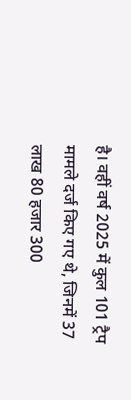है। वहीं वर्ष 2025 में कुल 101 ट्रैप मामले दर्ज किए गए थे, जिनमें 37 लाख 80 हजार 300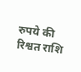रुपये की रिश्वत राशि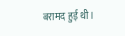बरामद हुई थी।